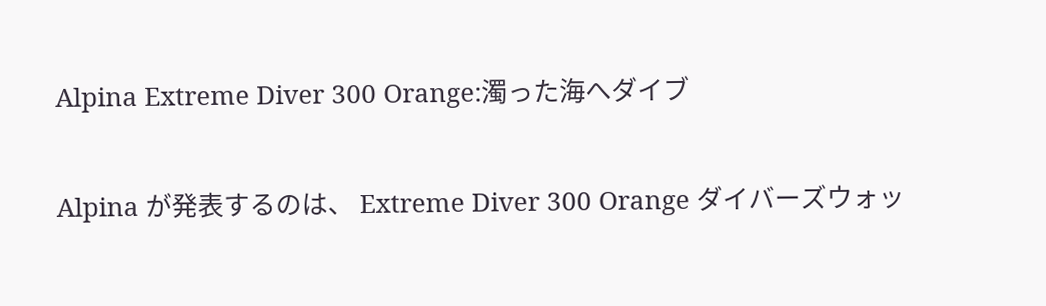Alpina Extreme Diver 300 Orange:濁った海へダイブ

Alpina が発表するのは、 Extreme Diver 300 Orange ダイバーズウォッ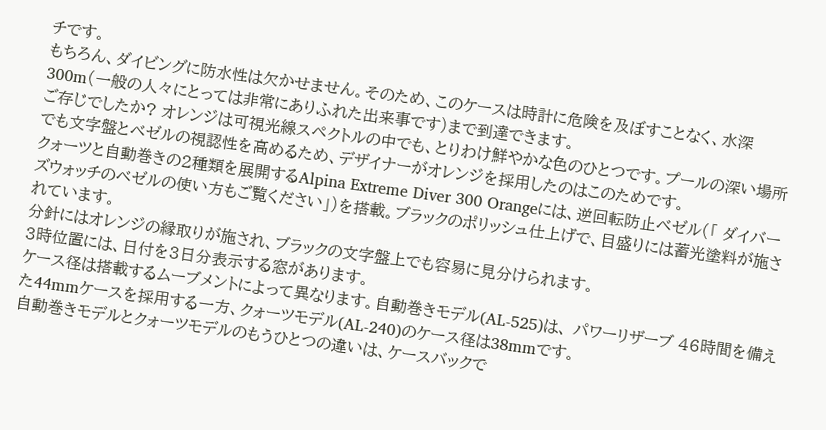チです。
もちろん、ダイビングに防水性は欠かせません。そのため、このケースは時計に危険を及ぼすことなく、水深300m(一般の人々にとっては非常にありふれた出来事です)まで到達できます。
ご存じでしたか? オレンジは可視光線スペクトルの中でも、とりわけ鮮やかな色のひとつです。プールの深い場所でも文字盤とベゼルの視認性を高めるため、デザイナーがオレンジを採用したのはこのためです。
クォーツと自動巻きの2種類を展開するAlpina Extreme Diver 300 Orangeには、逆回転防止ベゼル(「 ダイバーズウォッチのベゼルの使い方もご覧ください」)を搭載。ブラックのポリッシュ仕上げで、目盛りには蓄光塗料が施されています。
分針にはオレンジの縁取りが施され、ブラックの文字盤上でも容易に見分けられます。
3時位置には、日付を3日分表示する窓があります。
ケース径は搭載するムーブメントによって異なります。自動巻きモデル(AL-525)は、 パワーリザーブ 46時間を備えた44mmケースを採用する一方、クォーツモデル(AL-240)のケース径は38mmです。
自動巻きモデルとクォーツモデルのもうひとつの違いは、ケースバックで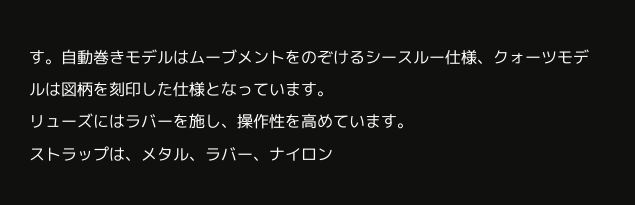す。自動巻きモデルはムーブメントをのぞけるシースルー仕様、クォーツモデルは図柄を刻印した仕様となっています。
リューズにはラバーを施し、操作性を高めています。
ストラップは、メタル、ラバー、ナイロン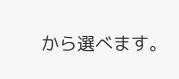から選べます。